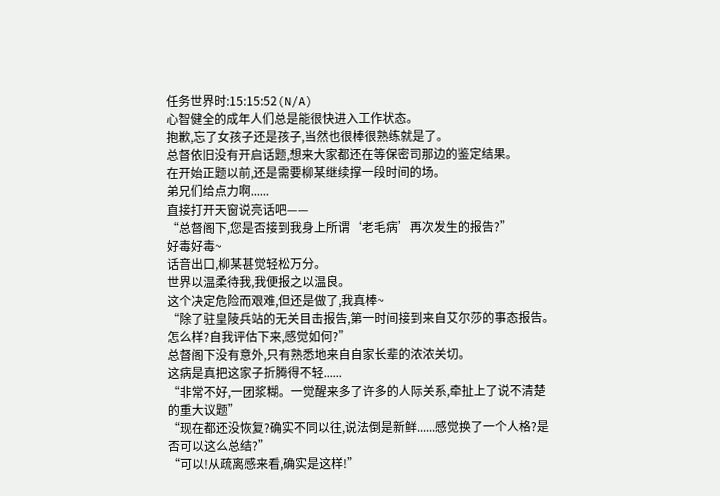任务世界时:15:15:52(N/A)
心智健全的成年人们总是能很快进入工作状态。
抱歉,忘了女孩子还是孩子,当然也很棒很熟练就是了。
总督依旧没有开启话题,想来大家都还在等保密司那边的鉴定结果。
在开始正题以前,还是需要柳某继续撑一段时间的场。
弟兄们给点力啊......
直接打开天窗说亮话吧——
“总督阁下,您是否接到我身上所谓‘老毛病’再次发生的报告?”
好毒好毒~
话音出口,柳某甚觉轻松万分。
世界以温柔待我,我便报之以温良。
这个决定危险而艰难,但还是做了,我真棒~
“除了驻皇陵兵站的无关目击报告,第一时间接到来自艾尔莎的事态报告。怎么样?自我评估下来,感觉如何?”
总督阁下没有意外,只有熟悉地来自自家长辈的浓浓关切。
这病是真把这家子折腾得不轻......
“非常不好,一团浆糊。一觉醒来多了许多的人际关系,牵扯上了说不清楚的重大议题”
“现在都还没恢复?确实不同以往,说法倒是新鲜......感觉换了一个人格?是否可以这么总结?”
“可以!从疏离感来看,确实是这样!”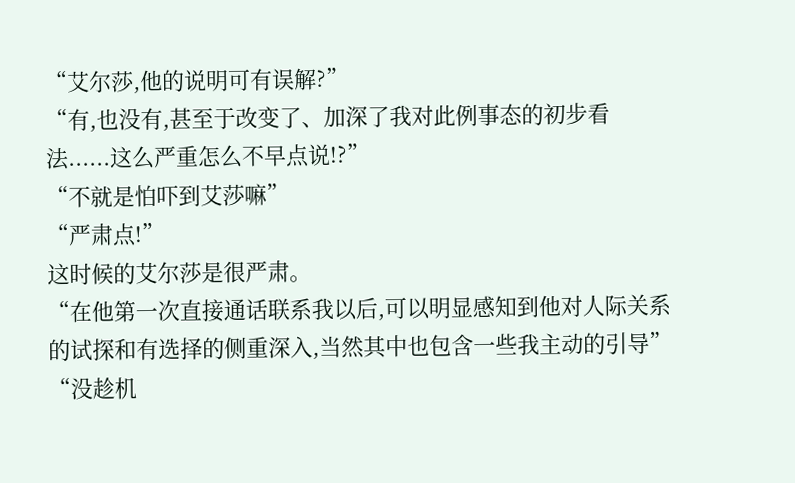“艾尔莎,他的说明可有误解?”
“有,也没有,甚至于改变了、加深了我对此例事态的初步看法......这么严重怎么不早点说!?”
“不就是怕吓到艾莎嘛”
“严肃点!”
这时候的艾尔莎是很严肃。
“在他第一次直接通话联系我以后,可以明显感知到他对人际关系的试探和有选择的侧重深入,当然其中也包含一些我主动的引导”
“没趁机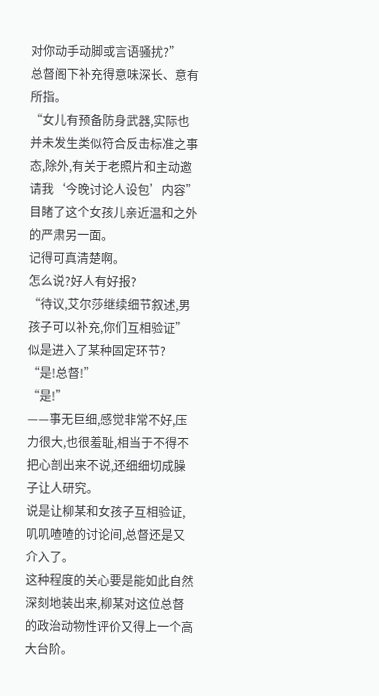对你动手动脚或言语骚扰?”
总督阁下补充得意味深长、意有所指。
“女儿有预备防身武器,实际也并未发生类似符合反击标准之事态,除外,有关于老照片和主动邀请我‘今晚讨论人设包’内容”
目睹了这个女孩儿亲近温和之外的严肃另一面。
记得可真清楚啊。
怎么说?好人有好报?
“待议,艾尔莎继续细节叙述,男孩子可以补充,你们互相验证”
似是进入了某种固定环节?
“是!总督!”
“是!”
——事无巨细,感觉非常不好,压力很大,也很羞耻,相当于不得不把心剖出来不说,还细细切成臊子让人研究。
说是让柳某和女孩子互相验证,叽叽喳喳的讨论间,总督还是又介入了。
这种程度的关心要是能如此自然深刻地装出来,柳某对这位总督的政治动物性评价又得上一个高大台阶。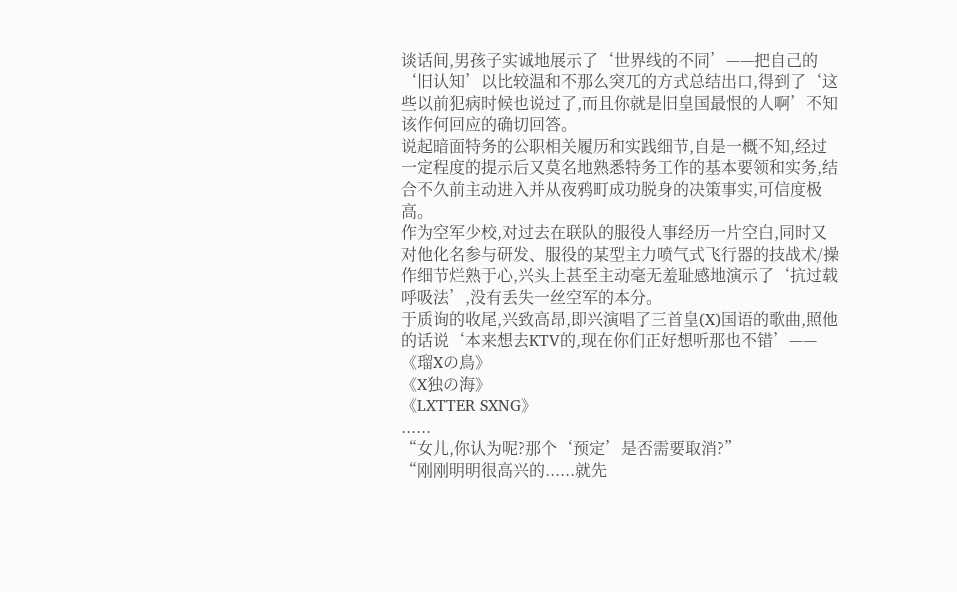谈话间,男孩子实诚地展示了‘世界线的不同’——把自己的‘旧认知’以比较温和不那么突兀的方式总结出口,得到了‘这些以前犯病时候也说过了,而且你就是旧皇国最恨的人啊’不知该作何回应的确切回答。
说起暗面特务的公职相关履历和实践细节,自是一概不知,经过一定程度的提示后又莫名地熟悉特务工作的基本要领和实务,结合不久前主动进入并从夜鸦町成功脱身的决策事实,可信度极高。
作为空军少校,对过去在联队的服役人事经历一片空白,同时又对他化名参与研发、服役的某型主力喷气式飞行器的技战术/操作细节烂熟于心,兴头上甚至主动毫无羞耻感地演示了‘抗过载呼吸法’,没有丢失一丝空军的本分。
于质询的收尾,兴致高昂,即兴演唱了三首皇(X)国语的歌曲,照他的话说‘本来想去KTV的,现在你们正好想听那也不错’——
《瑠Xの鳥》
《X独の海》
《LXTTER SXNG》
......
“女儿,你认为呢?那个‘预定’是否需要取消?”
“刚刚明明很高兴的......就先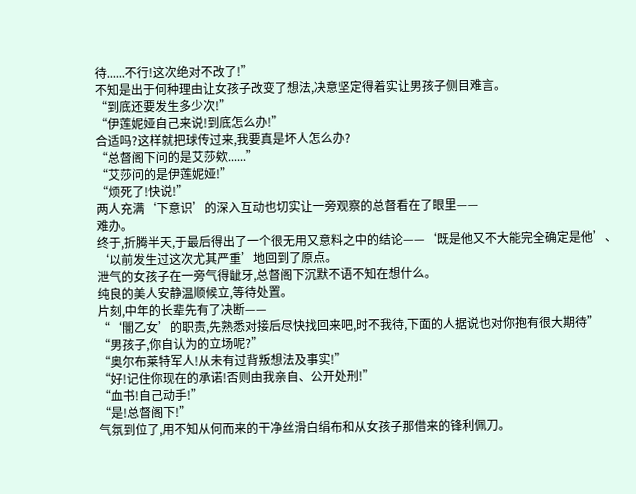待......不行!这次绝对不改了!”
不知是出于何种理由让女孩子改变了想法,决意坚定得着实让男孩子侧目难言。
“到底还要发生多少次!”
“伊莲妮娅自己来说!到底怎么办!”
合适吗?这样就把球传过来,我要真是坏人怎么办?
“总督阁下问的是艾莎欸......”
“艾莎问的是伊莲妮娅!”
“烦死了!快说!”
两人充满‘下意识’的深入互动也切实让一旁观察的总督看在了眼里——
难办。
终于,折腾半天,于最后得出了一个很无用又意料之中的结论——‘既是他又不大能完全确定是他’、‘以前发生过这次尤其严重’地回到了原点。
泄气的女孩子在一旁气得龇牙,总督阁下沉默不语不知在想什么。
纯良的美人安静温顺候立,等待处置。
片刻,中年的长辈先有了决断——
“‘闇乙女’的职责,先熟悉对接后尽快找回来吧,时不我待,下面的人据说也对你抱有很大期待”
“男孩子,你自认为的立场呢?”
“奥尔布莱特军人!从未有过背叛想法及事实!”
“好!记住你现在的承诺!否则由我亲自、公开处刑!”
“血书!自己动手!”
“是!总督阁下!”
气氛到位了,用不知从何而来的干净丝滑白绢布和从女孩子那借来的锋利佩刀。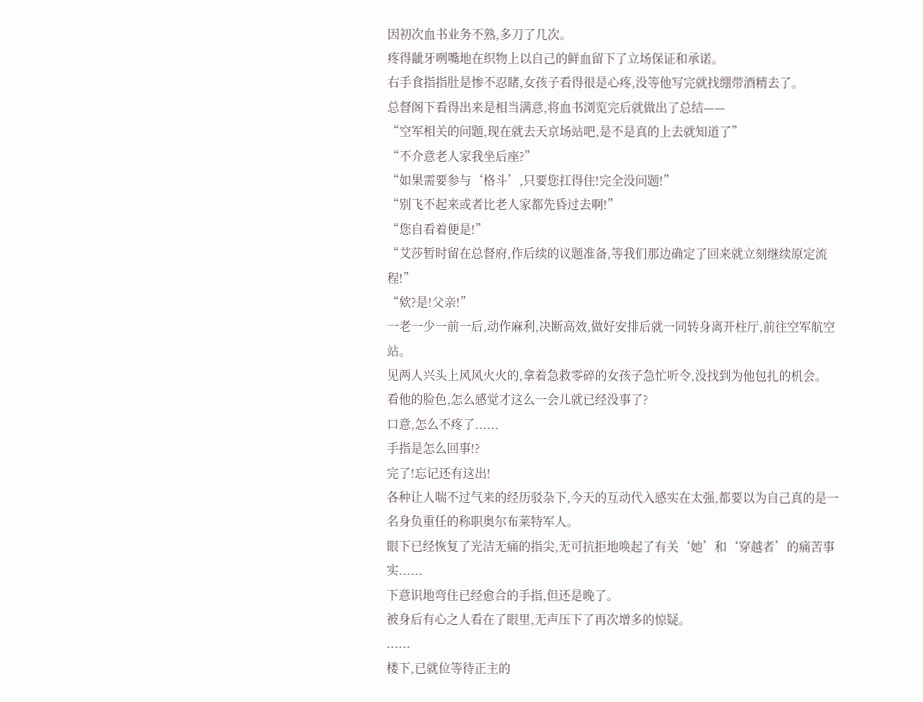因初次血书业务不熟,多刀了几次。
疼得龇牙咧嘴地在织物上以自己的鲜血留下了立场保证和承诺。
右手食指指肚是惨不忍睹,女孩子看得很是心疼,没等他写完就找绷带酒精去了。
总督阁下看得出来是相当满意,将血书浏览完后就做出了总结——
“空军相关的问题,现在就去天京场站吧,是不是真的上去就知道了”
“不介意老人家我坐后座?”
“如果需要参与‘格斗’,只要您扛得住!完全没问题!”
“别飞不起来或者比老人家都先昏过去啊!”
“您自看着便是!”
“艾莎暂时留在总督府,作后续的议题准备,等我们那边确定了回来就立刻继续原定流程!”
“欸?是!父亲!”
一老一少一前一后,动作麻利,决断高效,做好安排后就一同转身离开柱厅,前往空军航空站。
见两人兴头上风风火火的,拿着急救零碎的女孩子急忙听令,没找到为他包扎的机会。
看他的脸色,怎么感觉才这么一会儿就已经没事了?
口意,怎么不疼了......
手指是怎么回事!?
完了!忘记还有这出!
各种让人喘不过气来的经历驳杂下,今天的互动代入感实在太强,都要以为自己真的是一名身负重任的称职奥尔布莱特军人。
眼下已经恢复了光洁无痛的指尖,无可抗拒地唤起了有关‘她’和‘穿越者’的痛苦事实......
下意识地弯住已经愈合的手指,但还是晚了。
被身后有心之人看在了眼里,无声压下了再次增多的惊疑。
......
楼下,已就位等待正主的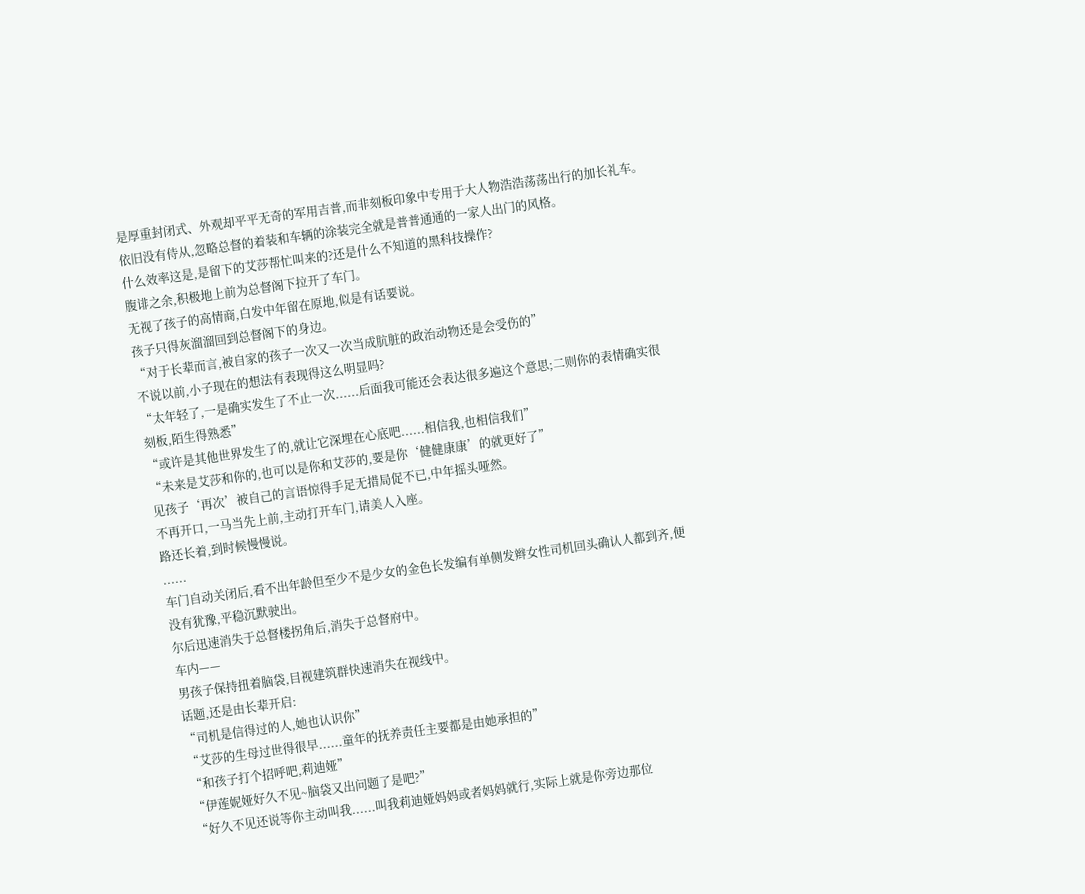是厚重封闭式、外观却平平无奇的军用吉普,而非刻板印象中专用于大人物浩浩荡荡出行的加长礼车。
依旧没有侍从,忽略总督的着装和车辆的涂装完全就是普普通通的一家人出门的风格。
什么效率这是,是留下的艾莎帮忙叫来的?还是什么不知道的黑科技操作?
腹诽之余,积极地上前为总督阁下拉开了车门。
无视了孩子的高情商,白发中年留在原地,似是有话要说。
孩子只得灰溜溜回到总督阁下的身边。
“对于长辈而言,被自家的孩子一次又一次当成肮脏的政治动物还是会受伤的”
不说以前,小子现在的想法有表现得这么明显吗?
“太年轻了,一是确实发生了不止一次......后面我可能还会表达很多遍这个意思;二则你的表情确实很刻板,陌生得熟悉”
“或许是其他世界发生了的,就让它深埋在心底吧......相信我,也相信我们”
“未来是艾莎和你的,也可以是你和艾莎的,要是你‘健健康康’的就更好了”
见孩子‘再次’被自己的言语惊得手足无措局促不已,中年摇头哑然。
不再开口,一马当先上前,主动打开车门,请美人入座。
路还长着,到时候慢慢说。
......
车门自动关闭后,看不出年龄但至少不是少女的金色长发编有单侧发辫女性司机回头确认人都到齐,便没有犹豫,平稳沉默驶出。
尔后迅速消失于总督楼拐角后,消失于总督府中。
车内——
男孩子保持扭着脑袋,目视建筑群快速消失在视线中。
话题,还是由长辈开启:
“司机是信得过的人,她也认识你”
“艾莎的生母过世得很早......童年的抚养责任主要都是由她承担的”
“和孩子打个招呼吧,莉迪娅”
“伊莲妮娅好久不见~脑袋又出问题了是吧?”
“好久不见还说等你主动叫我......叫我莉迪娅妈妈或者妈妈就行,实际上就是你旁边那位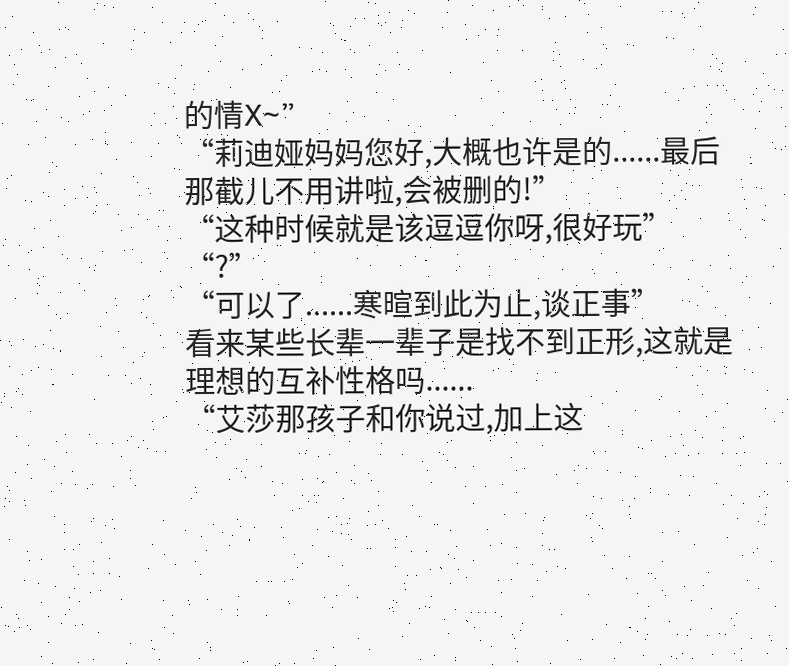的情X~”
“莉迪娅妈妈您好,大概也许是的......最后那截儿不用讲啦,会被删的!”
“这种时候就是该逗逗你呀,很好玩”
“?”
“可以了......寒暄到此为止,谈正事”
看来某些长辈一辈子是找不到正形,这就是理想的互补性格吗......
“艾莎那孩子和你说过,加上这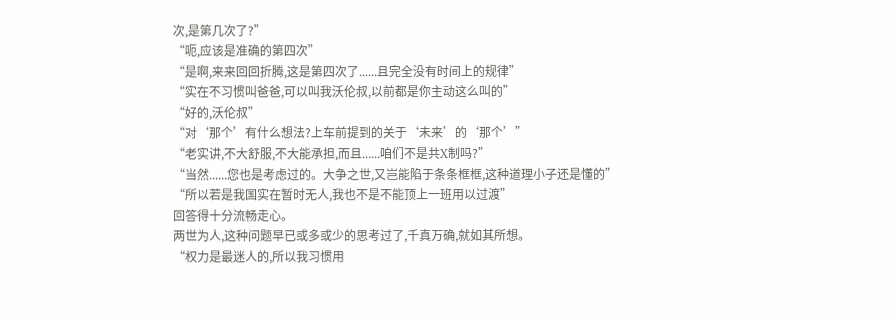次,是第几次了?”
“呃,应该是准确的第四次”
“是啊,来来回回折腾,这是第四次了......且完全没有时间上的规律”
“实在不习惯叫爸爸,可以叫我沃伦叔,以前都是你主动这么叫的”
“好的,沃伦叔”
“对‘那个’有什么想法?上车前提到的关于‘未来’的‘那个’”
“老实讲,不大舒服,不大能承担,而且......咱们不是共X制吗?”
“当然......您也是考虑过的。大争之世,又岂能陷于条条框框,这种道理小子还是懂的”
“所以若是我国实在暂时无人,我也不是不能顶上一班用以过渡”
回答得十分流畅走心。
两世为人,这种问题早已或多或少的思考过了,千真万确,就如其所想。
“权力是最迷人的,所以我习惯用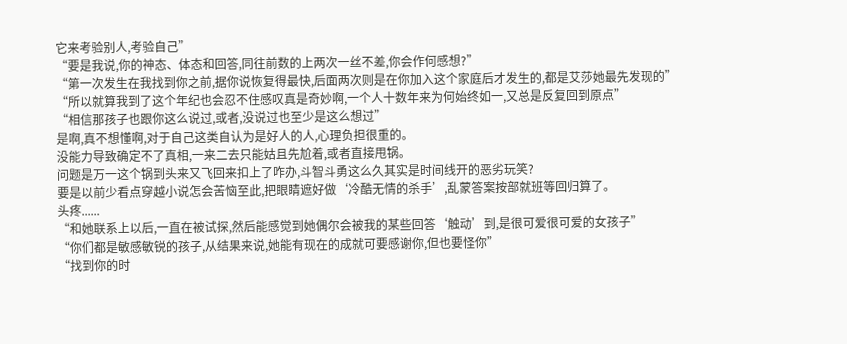它来考验别人,考验自己”
“要是我说,你的神态、体态和回答,同往前数的上两次一丝不差,你会作何感想?”
“第一次发生在我找到你之前,据你说恢复得最快,后面两次则是在你加入这个家庭后才发生的,都是艾莎她最先发现的”
“所以就算我到了这个年纪也会忍不住感叹真是奇妙啊,一个人十数年来为何始终如一,又总是反复回到原点”
“相信那孩子也跟你这么说过,或者,没说过也至少是这么想过”
是啊,真不想懂啊,对于自己这类自认为是好人的人,心理负担很重的。
没能力导致确定不了真相,一来二去只能姑且先尬着,或者直接甩锅。
问题是万一这个锅到头来又飞回来扣上了咋办,斗智斗勇这么久其实是时间线开的恶劣玩笑?
要是以前少看点穿越小说怎会苦恼至此,把眼睛遮好做‘冷酷无情的杀手’,乱蒙答案按部就班等回归算了。
头疼......
“和她联系上以后,一直在被试探,然后能感觉到她偶尔会被我的某些回答‘触动’到,是很可爱很可爱的女孩子”
“你们都是敏感敏锐的孩子,从结果来说,她能有现在的成就可要感谢你,但也要怪你”
“找到你的时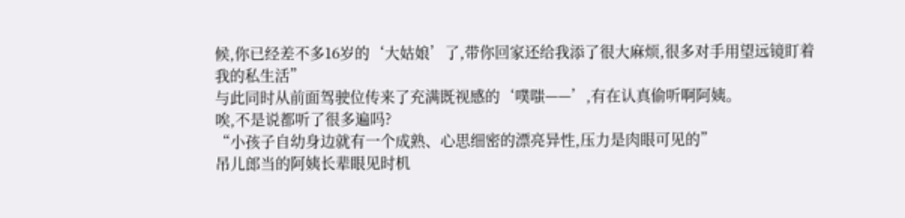候,你已经差不多16岁的‘大姑娘’了,带你回家还给我添了很大麻烦,很多对手用望远镜盯着我的私生活”
与此同时从前面驾驶位传来了充满既视感的‘噗嗤——’,有在认真偷听啊阿姨。
唉,不是说都听了很多遍吗?
“小孩子自幼身边就有一个成熟、心思细密的漂亮异性,压力是肉眼可见的”
吊儿郎当的阿姨长辈眼见时机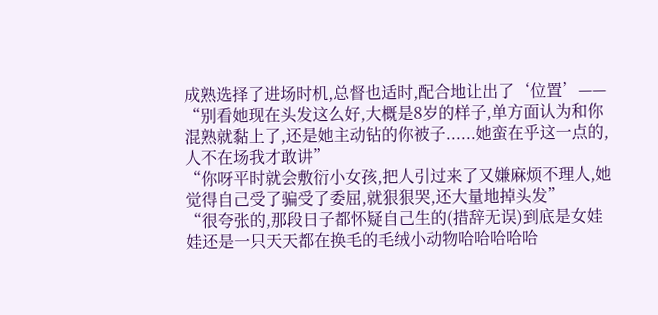成熟选择了进场时机,总督也适时,配合地让出了‘位置’——
“别看她现在头发这么好,大概是8岁的样子,单方面认为和你混熟就黏上了,还是她主动钻的你被子......她蛮在乎这一点的,人不在场我才敢讲”
“你呀平时就会敷衍小女孩,把人引过来了又嫌麻烦不理人,她觉得自己受了骗受了委屈,就狠狠哭,还大量地掉头发”
“很夸张的,那段日子都怀疑自己生的(措辞无误)到底是女娃娃还是一只天天都在换毛的毛绒小动物哈哈哈哈哈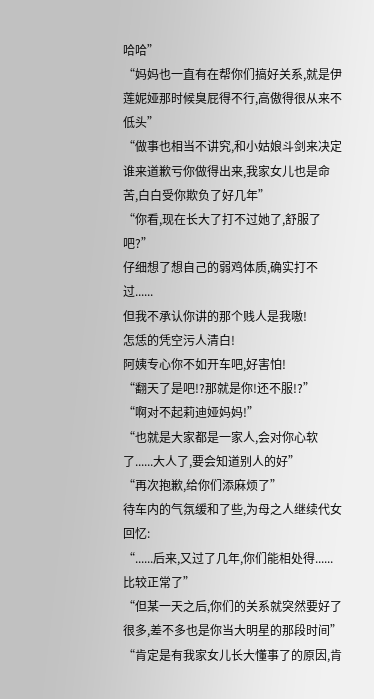哈哈”
“妈妈也一直有在帮你们搞好关系,就是伊莲妮娅那时候臭屁得不行,高傲得很从来不低头”
“做事也相当不讲究,和小姑娘斗剑来决定谁来道歉亏你做得出来,我家女儿也是命苦,白白受你欺负了好几年”
“你看,现在长大了打不过她了,舒服了吧?”
仔细想了想自己的弱鸡体质,确实打不过......
但我不承认你讲的那个贱人是我嗷!
怎恁的凭空污人清白!
阿姨专心你不如开车吧,好害怕!
“翻天了是吧!?那就是你!还不服!?”
“啊对不起莉迪娅妈妈!”
“也就是大家都是一家人,会对你心软了......大人了,要会知道别人的好”
“再次抱歉,给你们添麻烦了”
待车内的气氛缓和了些,为母之人继续代女回忆:
“......后来,又过了几年,你们能相处得......比较正常了”
“但某一天之后,你们的关系就突然要好了很多,差不多也是你当大明星的那段时间”
“肯定是有我家女儿长大懂事了的原因,肯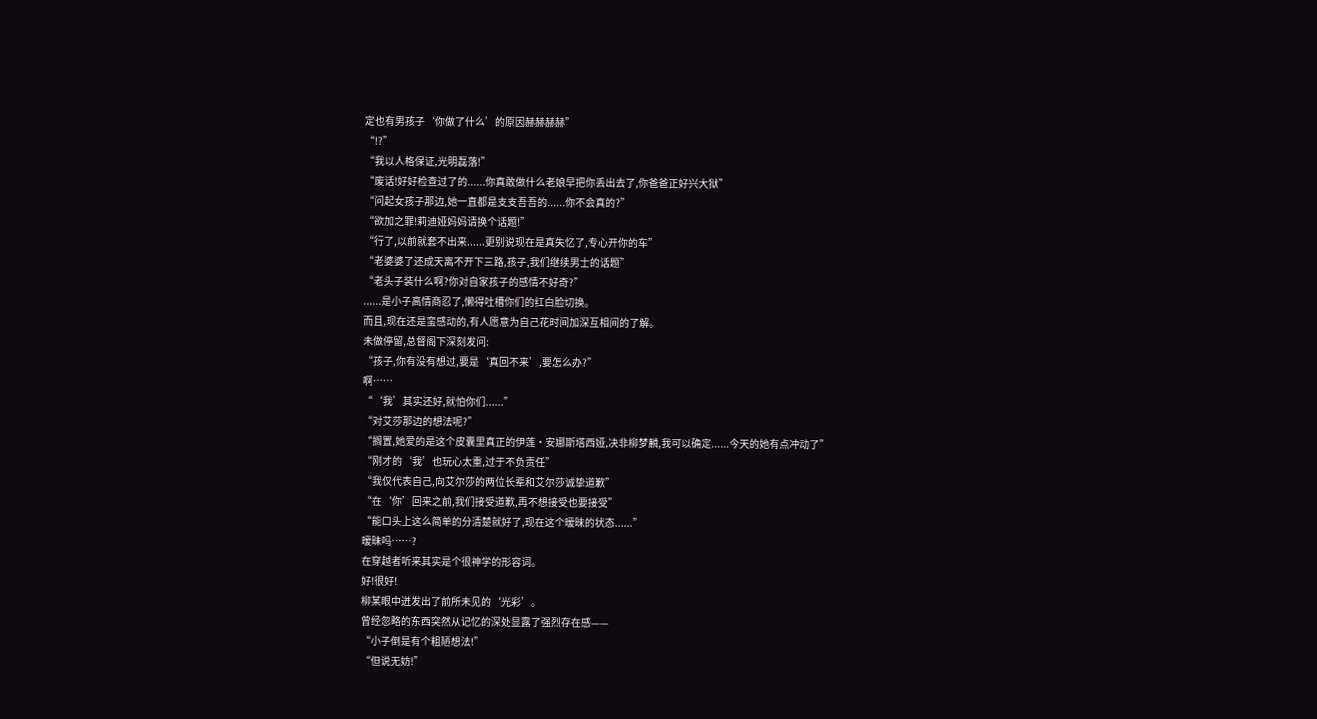定也有男孩子‘你做了什么’的原因赫赫赫赫”
“!?”
“我以人格保证,光明磊落!”
“废话!好好检查过了的......你真敢做什么老娘早把你丢出去了,你爸爸正好兴大狱”
“问起女孩子那边,她一直都是支支吾吾的......你不会真的?”
“欲加之罪!莉迪娅妈妈请换个话题!”
“行了,以前就套不出来......更别说现在是真失忆了,专心开你的车”
“老婆婆了还成天离不开下三路,孩子,我们继续男士的话题”
“老头子装什么啊?你对自家孩子的感情不好奇?”
......是小子高情商忍了,懒得吐槽你们的红白脸切换。
而且,现在还是蛮感动的,有人愿意为自己花时间加深互相间的了解。
未做停留,总督阁下深刻发问:
“孩子,你有没有想过,要是‘真回不来’,要怎么办?”
啊……
“‘我’其实还好,就怕你们......”
“对艾莎那边的想法呢?”
“搁置,她爱的是这个皮囊里真正的伊莲·安娜斯塔西娅,决非柳梦麟,我可以确定......今天的她有点冲动了”
“刚才的‘我’也玩心太重,过于不负责任”
“我仅代表自己,向艾尔莎的两位长辈和艾尔莎诚挚道歉”
“在‘你’回来之前,我们接受道歉,再不想接受也要接受”
“能口头上这么简单的分清楚就好了,现在这个暧昧的状态......”
暧昧吗……?
在穿越者听来其实是个很神学的形容词。
好!很好!
柳某眼中迸发出了前所未见的‘光彩’。
曾经忽略的东西突然从记忆的深处显露了强烈存在感——
“小子倒是有个粗陋想法!”
“但说无妨!”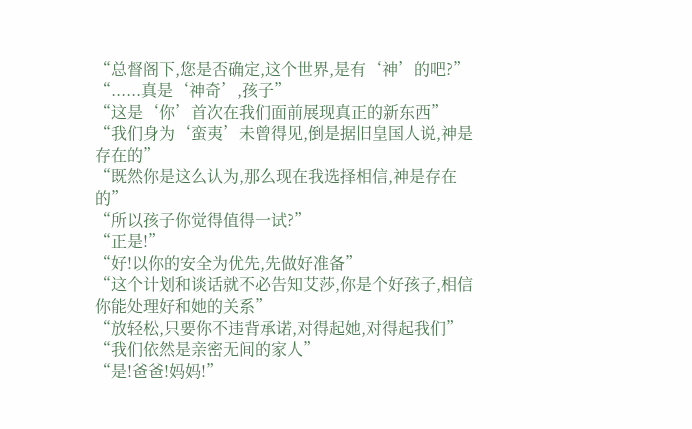“总督阁下,您是否确定,这个世界,是有‘神’的吧?”
“......真是‘神奇’,孩子”
“这是‘你’首次在我们面前展现真正的新东西”
“我们身为‘蛮夷’未曾得见,倒是据旧皇国人说,神是存在的”
“既然你是这么认为,那么现在我选择相信,神是存在的”
“所以孩子你觉得值得一试?”
“正是!”
“好!以你的安全为优先,先做好准备”
“这个计划和谈话就不必告知艾莎,你是个好孩子,相信你能处理好和她的关系”
“放轻松,只要你不违背承诺,对得起她,对得起我们”
“我们依然是亲密无间的家人”
“是!爸爸!妈妈!”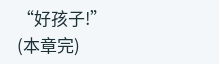“好孩子!”
(本章完)